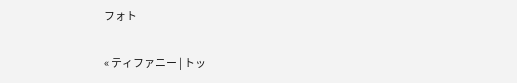フォト

« ティファニー | トッ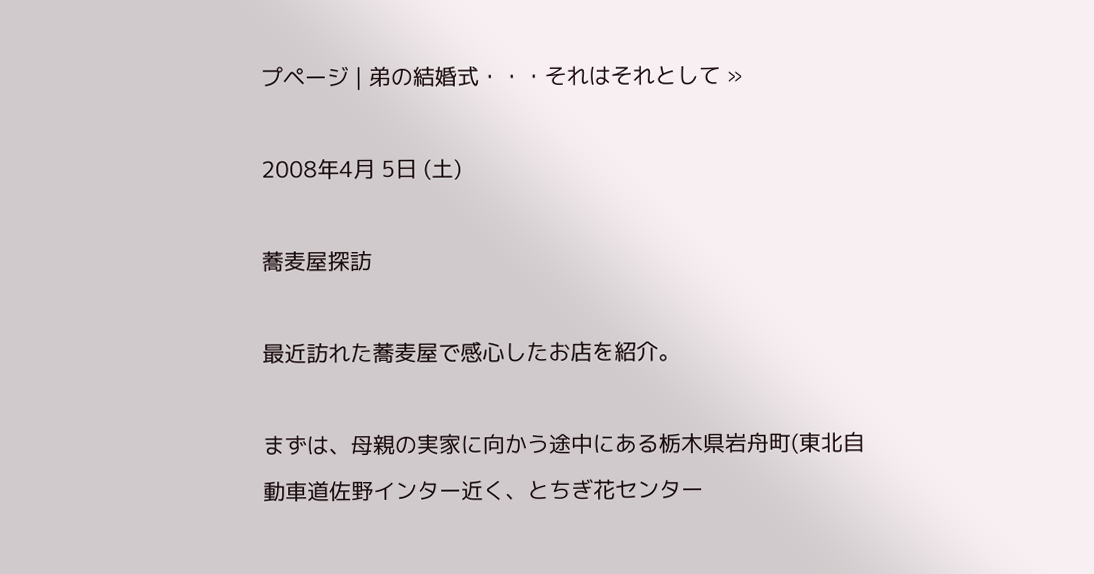プページ | 弟の結婚式・・・それはそれとして »

2008年4月 5日 (土)

蕎麦屋探訪

最近訪れた蕎麦屋で感心したお店を紹介。

まずは、母親の実家に向かう途中にある栃木県岩舟町(東北自動車道佐野インター近く、とちぎ花センター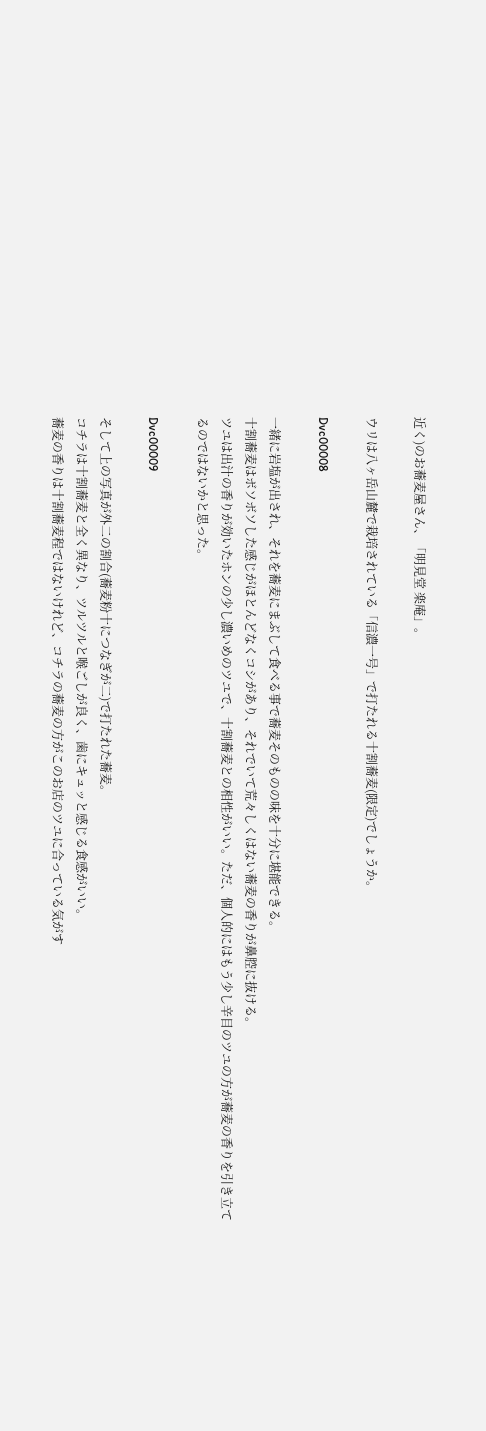近く)のお蕎麦屋さん、「明見堂 楽庵」。

ウリは八ヶ岳山麓で栽培されている「信濃一号」で打たれる十割蕎麦(限定)でしょうか。

Dvc00008

一緒に岩塩が出され、それを蕎麦にまぶして食べる事で蕎麦そのものの味を十分に堪能できる。
十割蕎麦はボソボソした感じがほとんどなくコシがあり、それでいて荒々しくはない蕎麦の香りが鼻腔に抜ける。
ツユは出汁の香りが効いたホンの少し濃いめのツユで、十割蕎麦との相性がいい。ただ、個人的にはもう少し辛目のツユの方が蕎麦の香りを引き立てるのではないかと思った。

Dvc00009

そして上の写真が外二の割合(蕎麦粉十につなぎが二)で打たれた蕎麦。
コチラは十割蕎麦と全く異なり、ツルツルと喉ごしが良く、歯にキュッと感じる食感がいい。
蕎麦の香りは十割蕎麦程ではないけれど、コチラの蕎麦の方がこのお店のツユに合っている気がす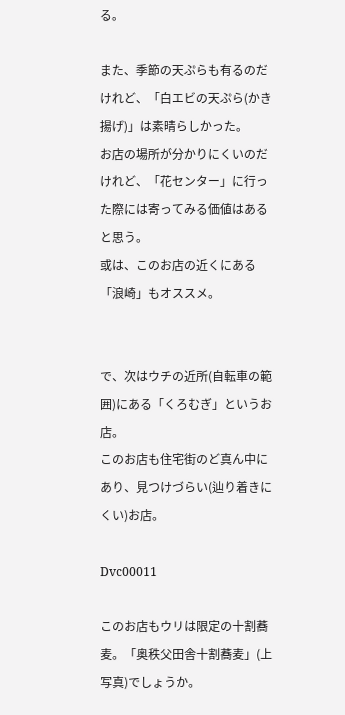る。

また、季節の天ぷらも有るのだけれど、「白エビの天ぷら(かき揚げ)」は素晴らしかった。
お店の場所が分かりにくいのだけれど、「花センター」に行った際には寄ってみる価値はあると思う。
或は、このお店の近くにある「浪崎」もオススメ。


で、次はウチの近所(自転車の範囲)にある「くろむぎ」というお店。
このお店も住宅街のど真ん中にあり、見つけづらい(辿り着きにくい)お店。

Dvc00011

このお店もウリは限定の十割蕎麦。「奥秩父田舎十割蕎麦」(上写真)でしょうか。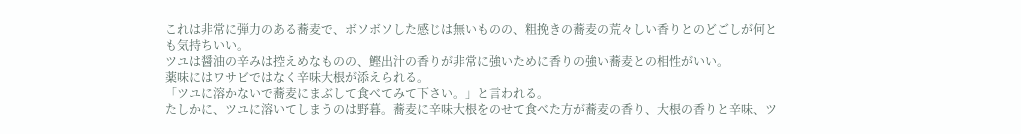これは非常に弾力のある蕎麦で、ボソボソした感じは無いものの、粗挽きの蕎麦の荒々しい香りとのどごしが何とも気持ちいい。
ツユは醤油の辛みは控えめなものの、鰹出汁の香りが非常に強いために香りの強い蕎麦との相性がいい。
薬味にはワサビではなく辛味大根が添えられる。
「ツユに溶かないで蕎麦にまぶして食べてみて下さい。」と言われる。
たしかに、ツユに溶いてしまうのは野暮。蕎麦に辛味大根をのせて食べた方が蕎麦の香り、大根の香りと辛味、ツ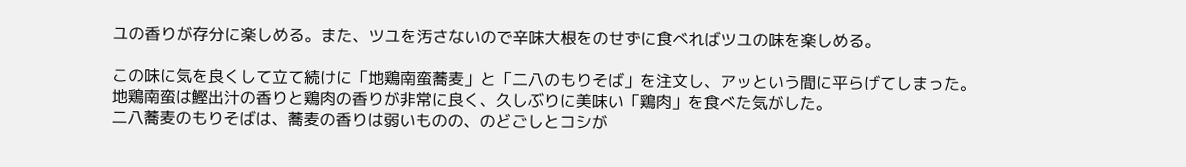ユの香りが存分に楽しめる。また、ツユを汚さないので辛味大根をのせずに食べればツユの味を楽しめる。

この味に気を良くして立て続けに「地鶏南蛮蕎麦」と「二八のもりそば」を注文し、アッという間に平らげてしまった。
地鶏南蛮は鰹出汁の香りと鶏肉の香りが非常に良く、久しぶりに美味い「鶏肉」を食べた気がした。
二八蕎麦のもりそばは、蕎麦の香りは弱いものの、のどごしとコシが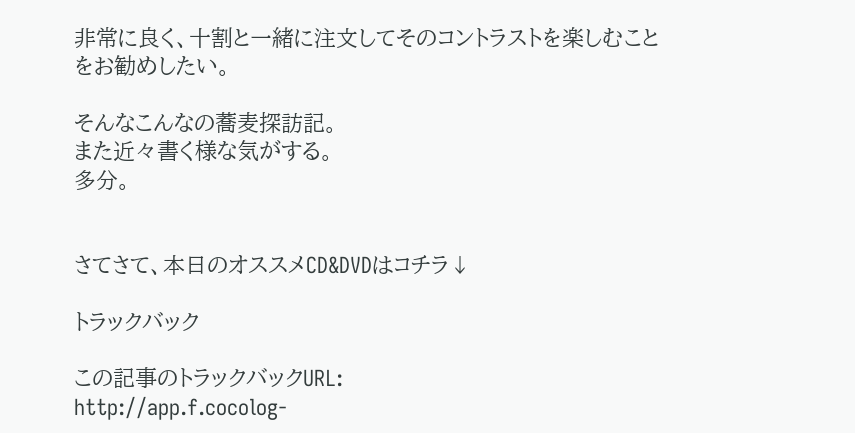非常に良く、十割と一緒に注文してそのコントラストを楽しむことをお勧めしたい。

そんなこんなの蕎麦探訪記。
また近々書く様な気がする。
多分。


さてさて、本日のオススメCD&DVDはコチラ↓

トラックバック

この記事のトラックバックURL:
http://app.f.cocolog-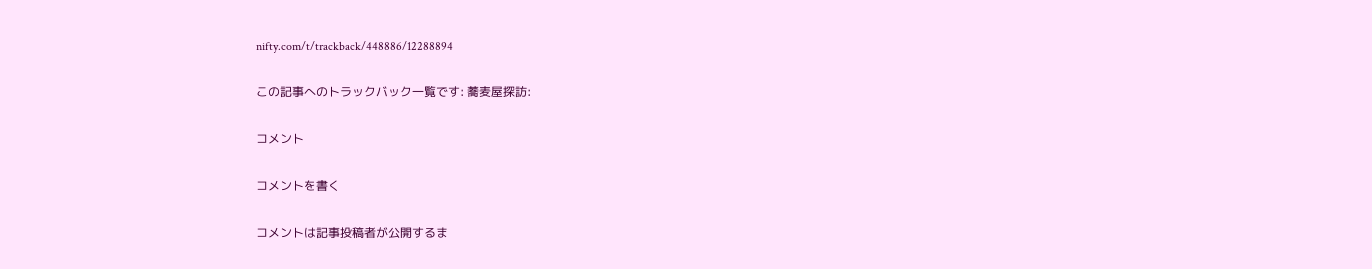nifty.com/t/trackback/448886/12288894

この記事へのトラックバック一覧です: 蕎麦屋探訪:

コメント

コメントを書く

コメントは記事投稿者が公開するま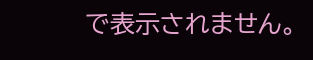で表示されません。